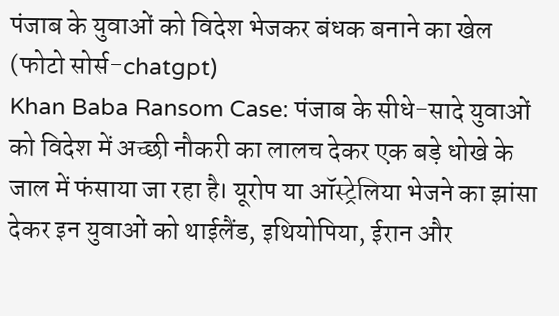पंजाब के युवाओं को विदेश भेजकर बंधक बनाने का खेल (फोटो सोर्स-chatgpt)
Khan Baba Ransom Case: पंजाब के सीधे-सादे युवाओं को विदेश में अच्छी नौकरी का लालच देकर एक बड़े धोखे के जाल में फंसाया जा रहा है। यूरोप या ऑस्ट्रेलिया भेजने का झांसा देकर इन युवाओं को थाईलैंड, इथियोपिया, ईरान और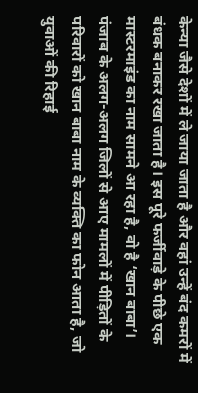केन्या जैसे देशों में ले जाया जाता है और वहां उन्हें बंद कमरों में बंधक बनाकर रखा जाता है। इस पूरे फर्जीवाड़े के पीछे एक मास्टरमाइंड का नाम सामने आ रहा है, वो है ‘खान बाबा’।
पंजाब के अलग-अलग जिलों से आए मामलों में पीड़ितों के परिवारों को खान बाबा नाम के व्यक्ति का फोन आता है, जो युवाओं की रिहाई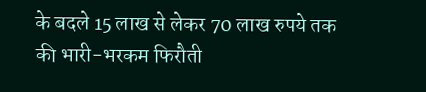के बदले 15 लाख से लेकर 70 लाख रुपये तक की भारी-भरकम फिरौती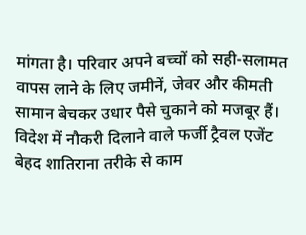मांगता है। परिवार अपने बच्चों को सही-सलामत वापस लाने के लिए जमीनें, जेवर और कीमती सामान बेचकर उधार पैसे चुकाने को मजबूर हैं।
विदेश में नौकरी दिलाने वाले फर्जी ट्रैवल एजेंट बेहद शातिराना तरीके से काम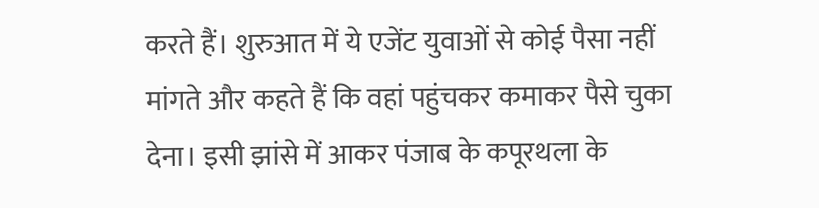करते हैं। शुरुआत में ये एजेंट युवाओं से कोई पैसा नहीं मांगते और कहते हैं कि वहां पहुंचकर कमाकर पैसे चुका देना। इसी झांसे में आकर पंजाब के कपूरथला के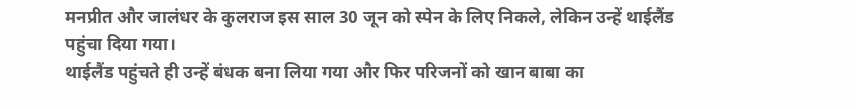मनप्रीत और जालंधर के कुलराज इस साल 30 जून को स्पेन के लिए निकले, लेकिन उन्हें थाईलैंड पहुंचा दिया गया।
थाईलैंड पहुंचते ही उन्हें बंधक बना लिया गया और फिर परिजनों को खान बाबा का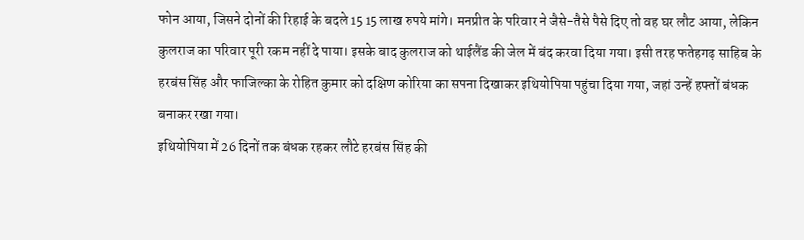फोन आया, जिसने दोनों की रिहाई के बदले 15 15 लाख रुपये मांगे। मनप्रीत के परिवार ने जैसे-तैसे पैसे दिए तो वह घर लौट आया, लेकिन कुलराज का परिवार पूरी रकम नहीं दे पाया। इसके बाद कुलराज को थाईलैंड की जेल में बंद करवा दिया गया। इसी तरह फतेहगढ़ साहिब के हरबंस सिंह और फाजिल्का के रोहित कुमार को दक्षिण कोरिया का सपना दिखाकर इथियोपिया पहुंचा दिया गया, जहां उन्हें हफ्तों बंधक बनाकर रखा गया।
इथियोपिया में 26 दिनों तक बंधक रहकर लौटे हरबंस सिंह की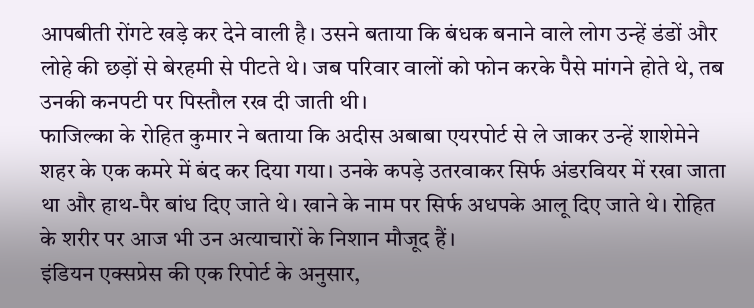आपबीती रोंगटे खड़े कर देने वाली है। उसने बताया कि बंधक बनाने वाले लोग उन्हें डंडों और लोहे की छड़ों से बेरहमी से पीटते थे। जब परिवार वालों को फोन करके पैसे मांगने होते थे, तब उनकी कनपटी पर पिस्तौल रख दी जाती थी।
फाजिल्का के रोहित कुमार ने बताया कि अदीस अबाबा एयरपोर्ट से ले जाकर उन्हें शाशेमेने शहर के एक कमरे में बंद कर दिया गया। उनके कपड़े उतरवाकर सिर्फ अंडरवियर में रखा जाता था और हाथ-पैर बांध दिए जाते थे। खाने के नाम पर सिर्फ अधपके आलू दिए जाते थे। रोहित के शरीर पर आज भी उन अत्याचारों के निशान मौजूद हैं।
इंडियन एक्सप्रेस की एक रिपोर्ट के अनुसार,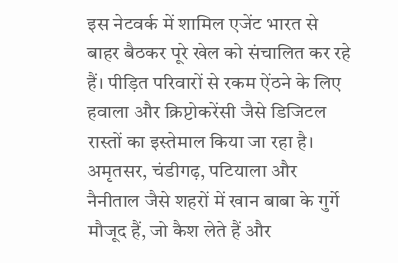इस नेटवर्क में शामिल एजेंट भारत से बाहर बैठकर पूरे खेल को संचालित कर रहे हैं। पीड़ित परिवारों से रकम ऐंठने के लिए हवाला और क्रिप्टोकरेंसी जैसे डिजिटल रास्तों का इस्तेमाल किया जा रहा है। अमृतसर, चंडीगढ़, पटियाला और नैनीताल जैसे शहरों में खान बाबा के गुर्गे मौजूद हैं, जो कैश लेते हैं और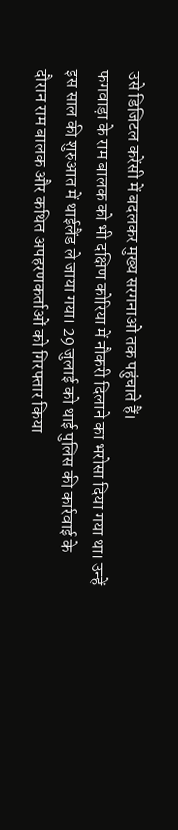उसे डिजिटल करेंसी में बदलकर मुख्य सरगनाओं तक पहुंचाते हैं।
फगवाड़ा के राम बालक को भी दक्षिण कोरिया में नौकरी दिलाने का भरोसा दिया गया था। उन्हें इस साल की शुरुआत में थाईलैंड ले जाया गया। 29 जुलाई को थाई पुलिस की कार्रवाई के दौरान राम बालक और कथित अपहरणकर्ताओं को गिरफ्तार किया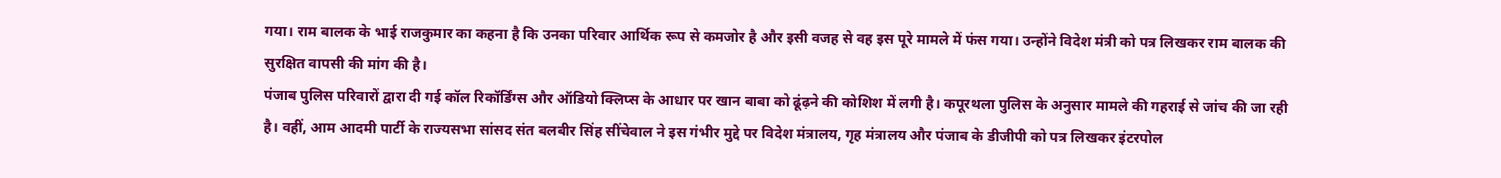गया। राम बालक के भाई राजकुमार का कहना है कि उनका परिवार आर्थिक रूप से कमजोर है और इसी वजह से वह इस पूरे मामले में फंस गया। उन्होंने विदेश मंत्री को पत्र लिखकर राम बालक की सुरक्षित वापसी की मांग की है।
पंजाब पुलिस परिवारों द्वारा दी गई कॉल रिकॉर्डिंग्स और ऑडियो क्लिप्स के आधार पर खान बाबा को ढूंढ़ने की कोशिश में लगी है। कपूरथला पुलिस के अनुसार मामले की गहराई से जांच की जा रही है। वहीं, आम आदमी पार्टी के राज्यसभा सांसद संत बलबीर सिंह सींचेवाल ने इस गंभीर मुद्दे पर विदेश मंत्रालय, गृह मंत्रालय और पंजाब के डीजीपी को पत्र लिखकर इंटरपोल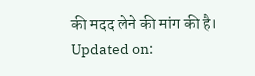की मदद लेने की मांग की है।
Updated on: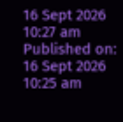16 Sept 2026 10:27 am
Published on:
16 Sept 2026 10:25 am